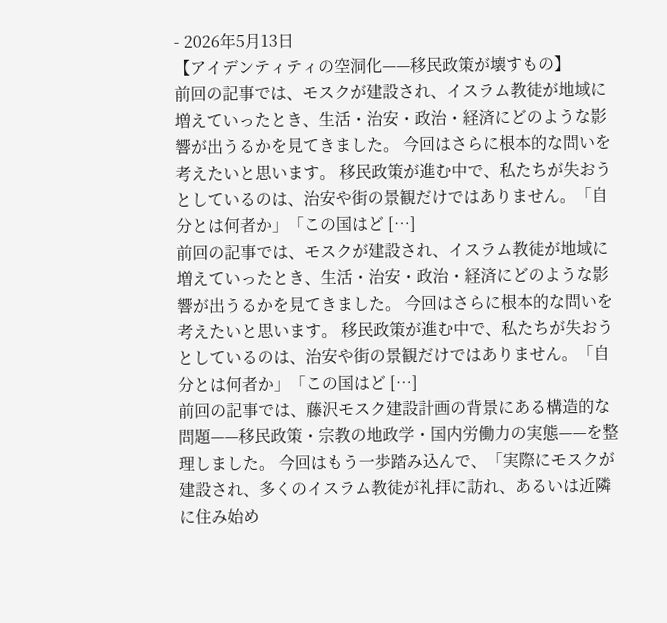- 2026年5月13日
【アイデンティティの空洞化——移民政策が壊すもの】
前回の記事では、モスクが建設され、イスラム教徒が地域に増えていったとき、生活・治安・政治・経済にどのような影響が出うるかを見てきました。 今回はさらに根本的な問いを考えたいと思います。 移民政策が進む中で、私たちが失おうとしているのは、治安や街の景観だけではありません。「自分とは何者か」「この国はど […]
前回の記事では、モスクが建設され、イスラム教徒が地域に増えていったとき、生活・治安・政治・経済にどのような影響が出うるかを見てきました。 今回はさらに根本的な問いを考えたいと思います。 移民政策が進む中で、私たちが失おうとしているのは、治安や街の景観だけではありません。「自分とは何者か」「この国はど […]
前回の記事では、藤沢モスク建設計画の背景にある構造的な問題——移民政策・宗教の地政学・国内労働力の実態——を整理しました。 今回はもう一歩踏み込んで、「実際にモスクが建設され、多くのイスラム教徒が礼拝に訪れ、あるいは近隣に住み始め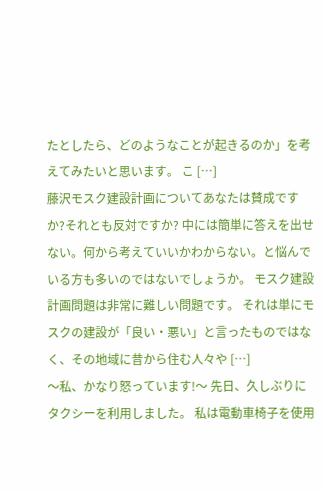たとしたら、どのようなことが起きるのか」を考えてみたいと思います。 こ […]
藤沢モスク建設計画についてあなたは賛成ですか?それとも反対ですか? 中には簡単に答えを出せない。何から考えていいかわからない。と悩んでいる方も多いのではないでしょうか。 モスク建設計画問題は非常に難しい問題です。 それは単にモスクの建設が「良い・悪い」と言ったものではなく、その地域に昔から住む人々や […]
〜私、かなり怒っています!〜 先日、久しぶりにタクシーを利用しました。 私は電動車椅子を使用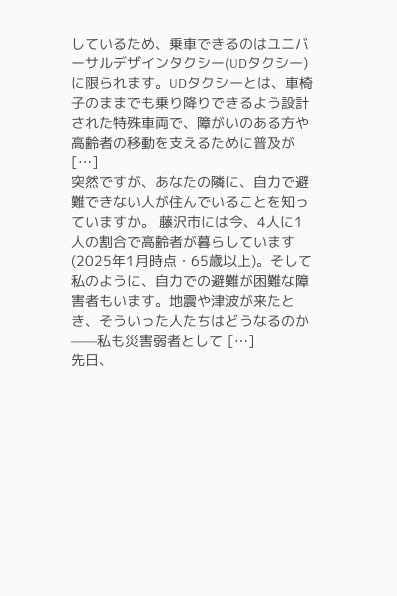しているため、乗車できるのはユニバーサルデザインタクシー(UDタクシー)に限られます。UDタクシーとは、車椅子のままでも乗り降りできるよう設計された特殊車両で、障がいのある方や高齢者の移動を支えるために普及が […]
突然ですが、あなたの隣に、自力で避難できない人が住んでいることを知っていますか。 藤沢市には今、4人に1人の割合で高齢者が暮らしています(2025年1月時点・65歳以上)。そして私のように、自力での避難が困難な障害者もいます。地震や津波が来たとき、そういった人たちはどうなるのか——私も災害弱者として […]
先日、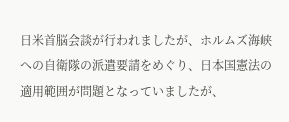日米首脳会談が行われましたが、ホルムズ海峡への自衛隊の派遣要請をめぐり、日本国憲法の適用範囲が問題となっていましたが、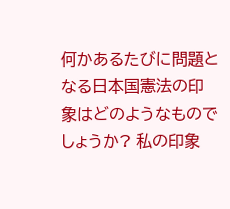何かあるたびに問題となる日本国憲法の印象はどのようなものでしょうか? 私の印象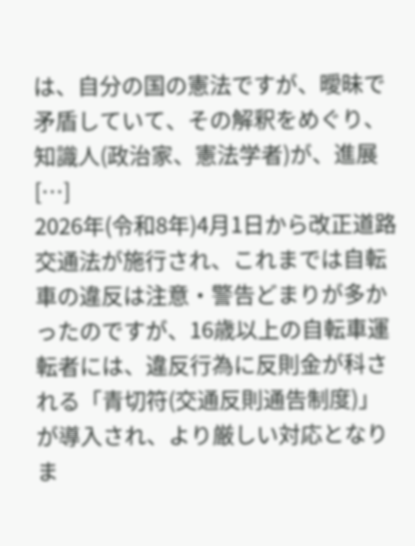は、自分の国の憲法ですが、曖昧で矛盾していて、その解釈をめぐり、知識人(政治家、憲法学者)が、進展 […]
2026年(令和8年)4月1日から改正道路交通法が施行され、これまでは自転車の違反は注意・警告どまりが多かったのですが、16歳以上の自転車運転者には、違反行為に反則金が科される「青切符(交通反則通告制度)」が導入され、より厳しい対応となりま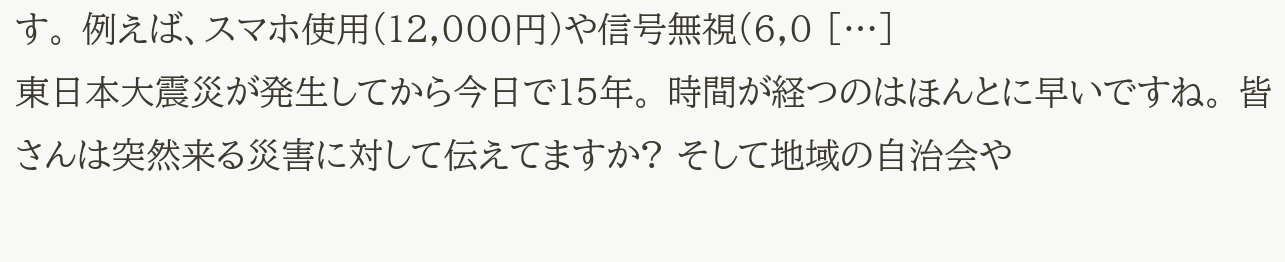す。 例えば、スマホ使用(12,000円)や信号無視(6,0 […]
東日本大震災が発生してから今日で15年。 時間が経つのはほんとに早いですね。 皆さんは突然来る災害に対して伝えてますか? そして地域の自治会や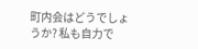町内会はどうでしょうか? 私も自力で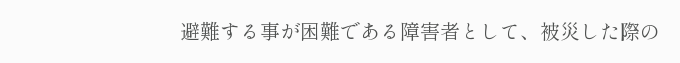避難する事が困難である障害者として、被災した際の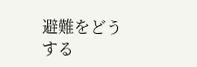避難をどうする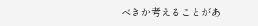べきか考えることがあ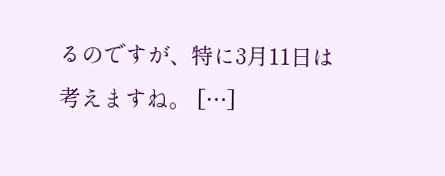るのですが、特に3月11日は考えますね。 […]